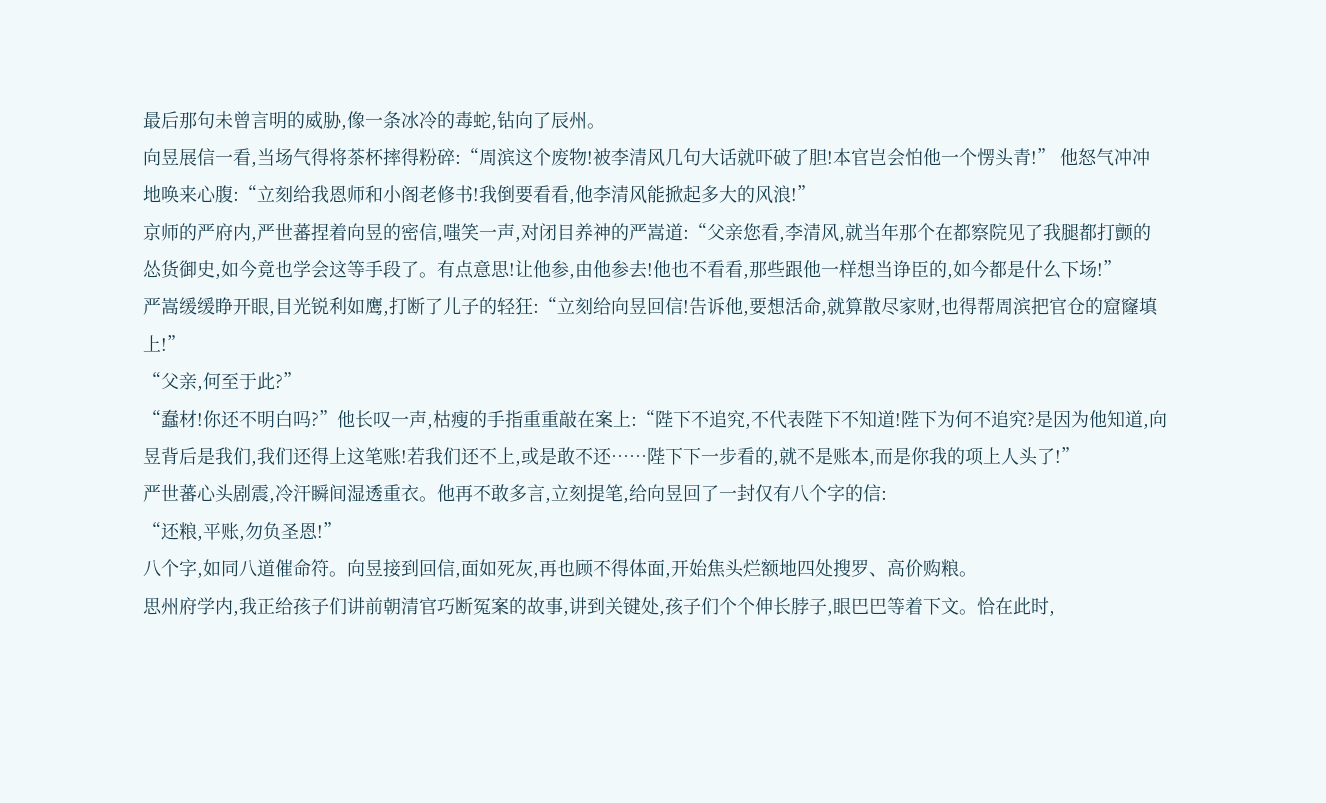最后那句未曾言明的威胁,像一条冰冷的毒蛇,钻向了辰州。
向昱展信一看,当场气得将茶杯摔得粉碎:“周滨这个废物!被李清风几句大话就吓破了胆!本官岂会怕他一个愣头青!” 他怒气冲冲地唤来心腹:“立刻给我恩师和小阁老修书!我倒要看看,他李清风能掀起多大的风浪!”
京师的严府内,严世蕃捏着向昱的密信,嗤笑一声,对闭目养神的严嵩道:“父亲您看,李清风,就当年那个在都察院见了我腿都打颤的怂货御史,如今竟也学会这等手段了。有点意思!让他参,由他参去!他也不看看,那些跟他一样想当诤臣的,如今都是什么下场!”
严嵩缓缓睁开眼,目光锐利如鹰,打断了儿子的轻狂:“立刻给向昱回信!告诉他,要想活命,就算散尽家财,也得帮周滨把官仓的窟窿填上!”
“父亲,何至于此?”
“蠢材!你还不明白吗?”他长叹一声,枯瘦的手指重重敲在案上:“陛下不追究,不代表陛下不知道!陛下为何不追究?是因为他知道,向昱背后是我们,我们还得上这笔账!若我们还不上,或是敢不还……陛下下一步看的,就不是账本,而是你我的项上人头了!”
严世蕃心头剧震,冷汗瞬间湿透重衣。他再不敢多言,立刻提笔,给向昱回了一封仅有八个字的信:
“还粮,平账,勿负圣恩!”
八个字,如同八道催命符。向昱接到回信,面如死灰,再也顾不得体面,开始焦头烂额地四处搜罗、高价购粮。
思州府学内,我正给孩子们讲前朝清官巧断冤案的故事,讲到关键处,孩子们个个伸长脖子,眼巴巴等着下文。恰在此时,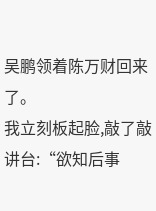吴鹏领着陈万财回来了。
我立刻板起脸,敲了敲讲台:“欲知后事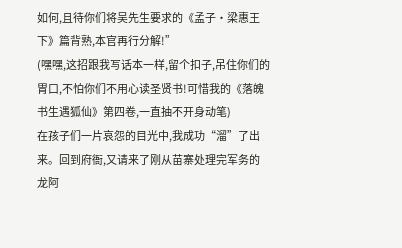如何,且待你们将吴先生要求的《孟子·梁惠王下》篇背熟,本官再行分解!”
(嘿嘿,这招跟我写话本一样,留个扣子,吊住你们的胃口,不怕你们不用心读圣贤书!可惜我的《落魄书生遇狐仙》第四卷,一直抽不开身动笔)
在孩子们一片哀怨的目光中,我成功“溜”了出来。回到府衙,又请来了刚从苗寨处理完军务的龙阿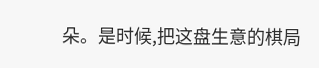朵。是时候,把这盘生意的棋局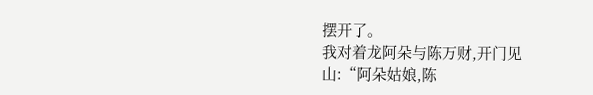摆开了。
我对着龙阿朵与陈万财,开门见山:“阿朵姑娘,陈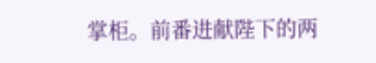掌柜。前番进献陛下的两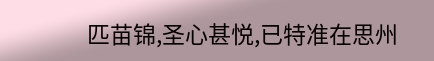匹苗锦,圣心甚悦,已特准在思州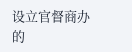设立官督商办的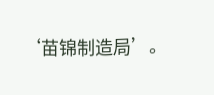‘苗锦制造局’。